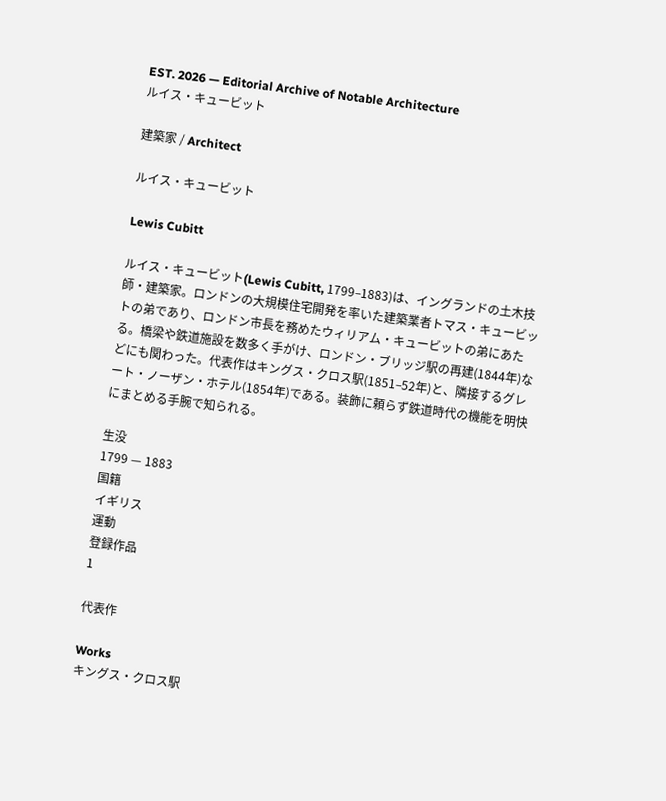EST. 2026 — Editorial Archive of Notable Architecture
ルイス・キュービット

建築家 / Architect

ルイス・キュービット

Lewis Cubitt

ルイス・キュービット(Lewis Cubitt, 1799–1883)は、イングランドの土木技師・建築家。ロンドンの大規模住宅開発を率いた建築業者トマス・キュービットの弟であり、ロンドン市長を務めたウィリアム・キュービットの弟にあたる。橋梁や鉄道施設を数多く手がけ、ロンドン・ブリッジ駅の再建(1844年)などにも関わった。代表作はキングス・クロス駅(1851–52年)と、隣接するグレート・ノーザン・ホテル(1854年)である。装飾に頼らず鉄道時代の機能を明快にまとめる手腕で知られる。

生没
1799 — 1883
国籍
イギリス
運動
登録作品
1

代表作

Works
キングス・クロス駅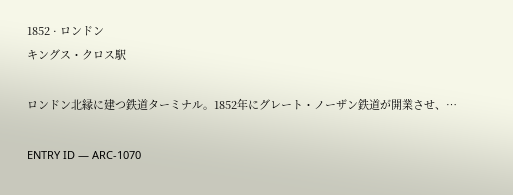1852 · ロンドン
キングス・クロス駅

ロンドン北縁に建つ鉄道ターミナル。1852年にグレート・ノーザン鉄道が開業させ、…

ENTRY ID — ARC-1070